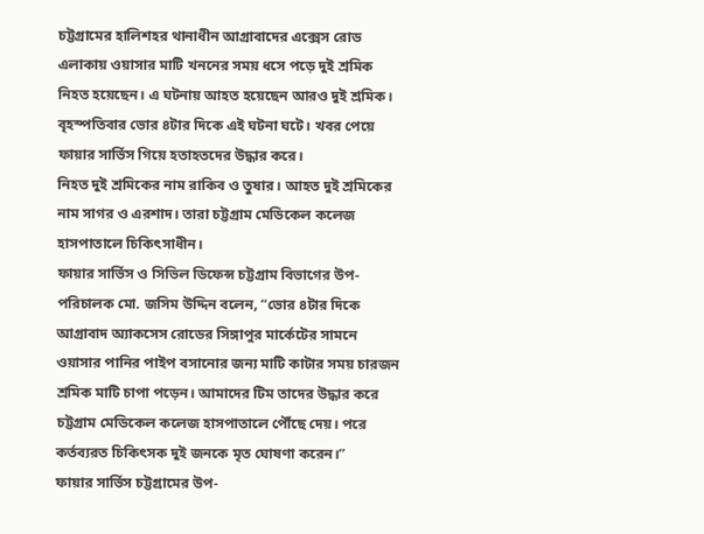চট্টগ্রামের হালিশহর থানাধীন আগ্রাবাদের এক্সেস রোড এলাকায় ওয়াসার মাটি খননের সময় ধসে পড়ে দুই শ্রমিক নিহত হয়েছেন। এ ঘটনায় আহত হয়েছেন আরও দুই শ্রমিক।
বৃহস্পতিবার ভোর ৪টার দিকে এই ঘটনা ঘটে। খবর পেয়ে ফায়ার সার্ভিস গিয়ে হতাহতদের উদ্ধার করে।
নিহত দুই শ্রমিকের নাম রাকিব ও তুষার। আহত দুই শ্রমিকের নাম সাগর ও এরশাদ। তারা চট্টগ্রাম মেডিকেল কলেজ হাসপাতালে চিকিৎসাধীন।
ফায়ার সার্ভিস ও সিভিল ডিফেন্স চট্টগ্রাম বিভাগের উপ-পরিচালক মো. জসিম উদ্দিন বলেন, “ভোর ৪টার দিকে আগ্রাবাদ অ্যাকসেস রোডের সিঙ্গাপুর মার্কেটের সামনে ওয়াসার পানির পাইপ বসানোর জন্য মাটি কাটার সময় চারজন শ্রমিক মাটি চাপা পড়েন। আমাদের টিম তাদের উদ্ধার করে চট্টগ্রাম মেডিকেল কলেজ হাসপাতালে পৌঁছে দেয়। পরে কর্তব্যরত চিকিৎসক দুই জনকে মৃত ঘোষণা করেন।”
ফায়ার সার্ভিস চট্টগ্রামের উপ-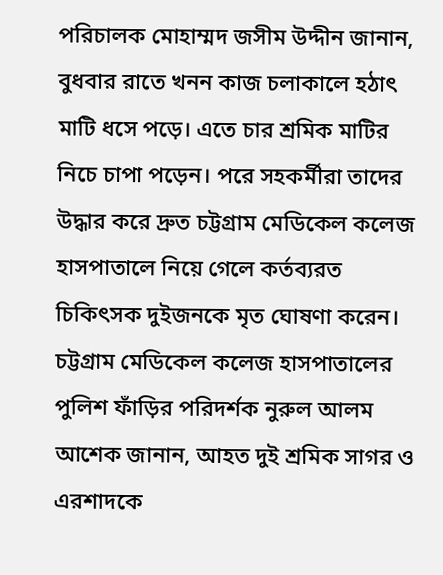পরিচালক মোহাম্মদ জসীম উদ্দীন জানান, বুধবার রাতে খনন কাজ চলাকালে হঠাৎ মাটি ধসে পড়ে। এতে চার শ্রমিক মাটির নিচে চাপা পড়েন। পরে সহকর্মীরা তাদের উদ্ধার করে দ্রুত চট্টগ্রাম মেডিকেল কলেজ হাসপাতালে নিয়ে গেলে কর্তব্যরত চিকিৎসক দুইজনকে মৃত ঘোষণা করেন।
চট্টগ্রাম মেডিকেল কলেজ হাসপাতালের পুলিশ ফাঁড়ির পরিদর্শক নুরুল আলম আশেক জানান, আহত দুই শ্রমিক সাগর ও এরশাদকে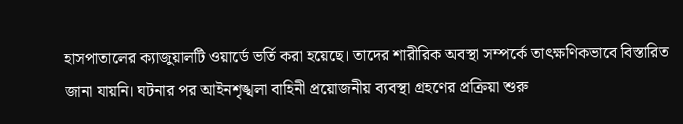হাসপাতালের ক্যাজুয়ালটি ওয়ার্ডে ভর্তি করা হয়েছে। তাদের শারীরিক অবস্থা সম্পর্কে তাৎক্ষণিকভাবে বিস্তারিত জানা যায়নি। ঘটনার পর আইনশৃঙ্খলা বাহিনী প্রয়োজনীয় ব্যবস্থা গ্রহণের প্রক্রিয়া শুরু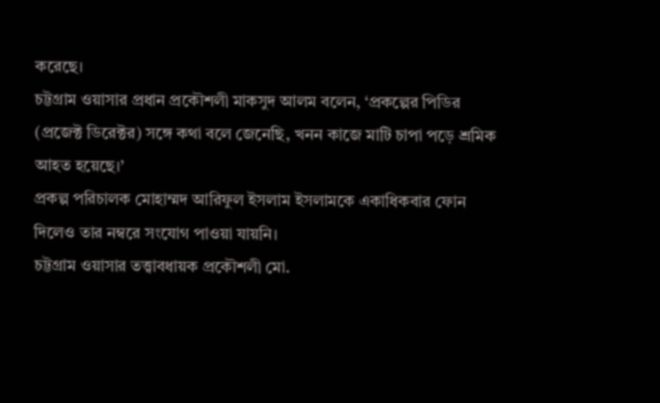করেছে।
চট্টগ্রাম ওয়াসার প্রধান প্রকৌশলী মাকসুদ আলম বলেন, ‘প্রকল্পের পিডির (প্রজেক্ট ডিরেক্টর) সঙ্গে কথা বলে জেনেছি, খনন কাজে মাটি চাপা পড়ে শ্রমিক আহত হয়েছে।’
প্রকল্প পরিচালক মোহাম্মদ আরিফুল ইসলাম ইসলামকে একাধিকবার ফোন দিলেও তার নম্বরে সংযোগ পাওয়া যায়নি।
চট্টগ্রাম ওয়াসার তত্ত্বাবধায়ক প্রকৌশলী মো.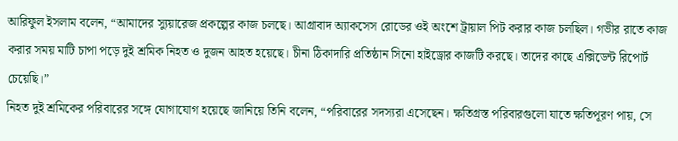আরিফুল ইসলাম বলেন, “আমাদের স্যুয়ারেজ প্রকল্পের কাজ চলছে। আগ্রাবাদ অ্যাকসেস রোডের ওই অংশে ট্রায়াল পিট করার কাজ চলছিল। গভীর রাতে কাজ করার সময় মাটি চাপা পড়ে দুই শ্রমিক নিহত ও দুজন আহত হয়েছে। চীনা ঠিকাদারি প্রতিষ্ঠান সিনো হাইড্রোর কাজটি করছে। তাদের কাছে এক্সিডেন্ট রিপোর্ট চেয়েছি।”
নিহত দুই শ্রমিকের পরিবারের সঙ্গে যোগাযোগ হয়েছে জানিয়ে তিনি বলেন, “পরিবারের সদস্যরা এসেছেন। ক্ষতিগ্রস্ত পরিবারগুলো যাতে ক্ষতিপূরণ পায়, সে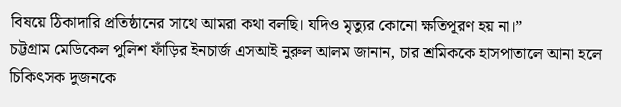বিষয়ে ঠিকাদারি প্রতিষ্ঠানের সাথে আমরা কথা বলছি। যদিও মৃত্যুর কোনো ক্ষতিপূরণ হয় না।”
চট্টগ্রাম মেডিকেল পুলিশ ফাঁড়ির ইনচার্জ এসআই নুরুল আলম জানান, চার শ্রমিককে হাসপাতালে আনা হলে চিকিৎসক দুজনকে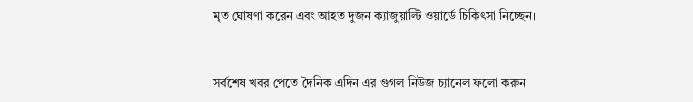মৃত ঘোষণা করেন এবং আহত দুজন ক্যাজুয়াল্টি ওয়ার্ডে চিকিৎসা নিচ্ছেন।


সর্বশেষ খবর পেতে দৈনিক এদিন এর গুগল নিউজ চ্যানেল ফলো করুন